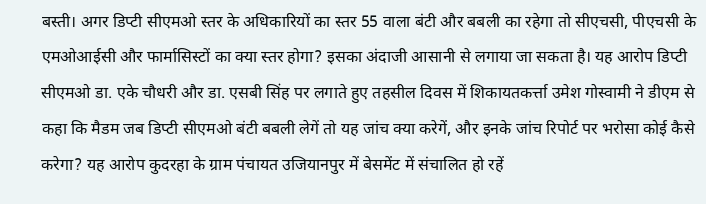बस्ती। अगर डिप्टी सीएमओ स्तर के अधिकारियों का स्तर 55 वाला बंटी और बबली का रहेगा तो सीएचसी, पीएचसी के एमओआईसी और फार्मासिस्टों का क्या स्तर होगा? इसका अंदाजी आसानी से लगाया जा सकता है। यह आरोप डिप्टी सीएमओ डा. एके चौधरी और डा. एसबी सिंह पर लगाते हुए तहसील दिवस में शिकायतकर्त्ता उमेश गोस्वामी ने डीएम से कहा कि मैडम जब डिप्टी सीएमओ बंटी बबली लेगें तो यह जांच क्या करेगें, और इनके जांच रिपोर्ट पर भरोसा कोई कैसे करेगा? यह आरोप कुदरहा के ग्राम पंचायत उजियानपुर में बेसमेंट में संचालित हो रहें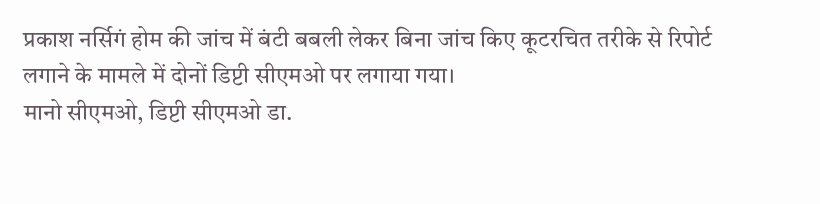प्रकाश नर्सिगं होम की जांच में बंटी बबली लेकर बिना जांच किए कूटरचित तरीके से रिपोर्ट लगाने के मामले में दोनों डिप्टी सीएमओ पर लगाया गया।
मानो सीएमओ, डिप्टी सीएमओ डा.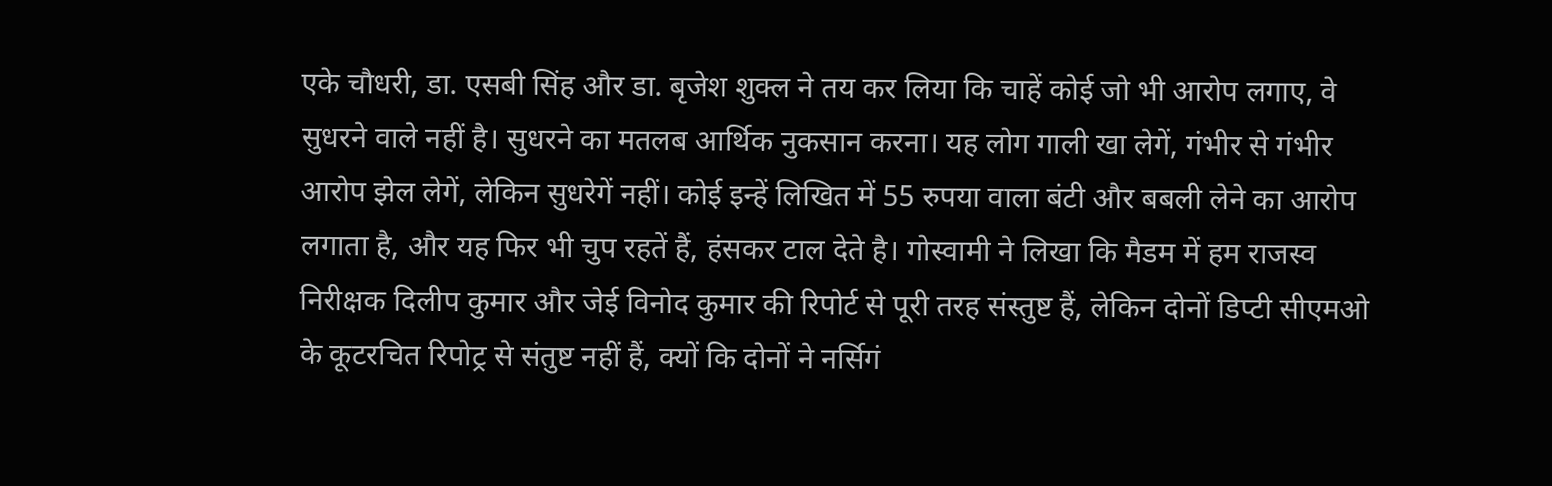एके चौधरी, डा. एसबी सिंह और डा. बृजेश शुक्ल ने तय कर लिया कि चाहें कोई जो भी आरोप लगाए, वे सुधरने वाले नहीं है। सुधरने का मतलब आर्थिक नुकसान करना। यह लोग गाली खा लेगें, गंभीर से गंभीर आरोप झेल लेगें, लेकिन सुधरेगें नहीं। कोई इन्हें लिखित में 55 रुपया वाला बंटी और बबली लेने का आरोप लगाता है, और यह फिर भी चुप रहतें हैं, हंसकर टाल देते है। गोस्वामी ने लिखा कि मैडम में हम राजस्व निरीक्षक दिलीप कुमार और जेई विनोद कुमार की रिपोर्ट से पूरी तरह संस्तुष्ट हैं, लेकिन दोनों डिप्टी सीएमओ के कूटरचित रिपोट्र से संतुष्ट नहीं हैं, क्यों कि दोनों ने नर्सिगं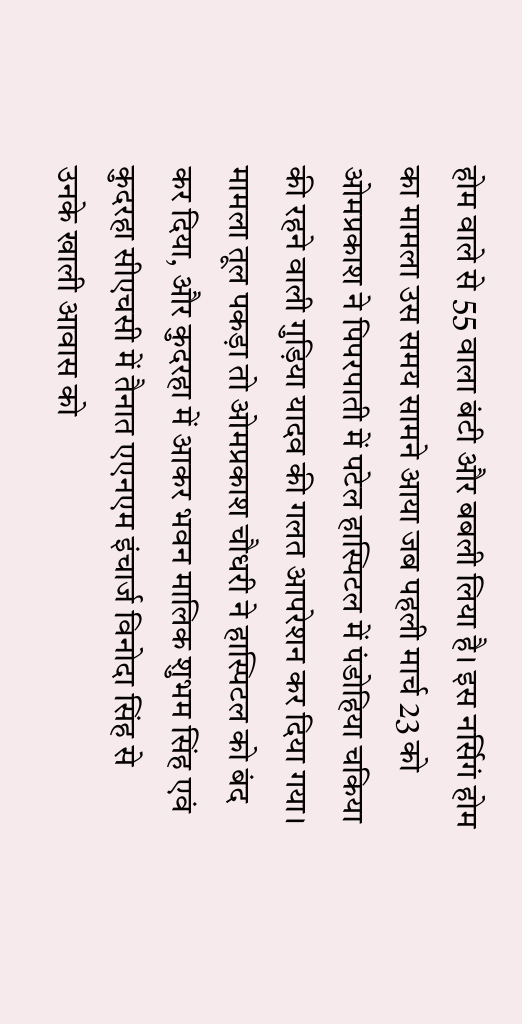होम वाले से 55 वाला बंटी और बबली लिया है। इस नर्सिगं होम का मामला उस समय सामने आया जब पहली मार्च 23 को ओमप्रकाश ने पिपरपाती में पटेल हास्पिटल में पंडोहिया चकिया की रहने वाली गुड़िया यादव की गलत आपरेशन कर दिया गया। मामला तूल पकड़ा तो ओमप्रकाश चौधरी ने हास्पिटल को बंद कर दिया, और कुदरहा में आकर भवन मालिक शुभम सिंह एवं कुदरहा सीएचसी में तैनात एएनएम इंचार्ज विनोदा सिंह से उनके खाली आवास को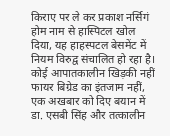किराए पर ले कर प्रकाश नर्सिगं होम नाम से हास्पिटल खोल दिया, यह हाहस्पटल बेसमेंट में नियम विरुद्व संचालित हो रहा है। कोई आपातकालीन खिड़की नहीं फायर बिग्रेड का इंतजाम नहीं, एक अखबार को दिए बयान में डा. एसबी सिंह और तत्कालीन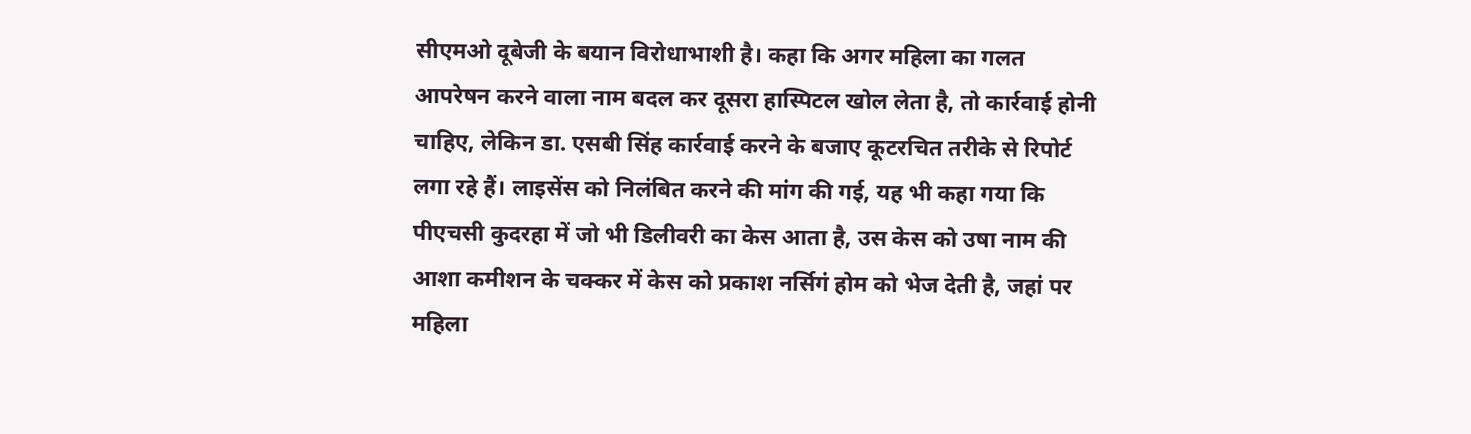सीएमओ दूबेजी के बयान विरोधाभाशी है। कहा कि अगर महिला का गलत आपरेषन करने वाला नाम बदल कर दूसरा हास्पिटल खोल लेता है, तो कार्रवाई होनी चाहिए, लेकिन डा. एसबी सिंह कार्रवाई करने के बजाए कूटरचित तरीके से रिपोर्ट लगा रहे हैं। लाइसेंस को निलंबित करने की मांग की गई, यह भी कहा गया कि पीएचसी कुदरहा में जो भी डिलीवरी का केस आता है, उस केस को उषा नाम की आशा कमीशन के चक्कर में केस को प्रकाश नर्सिगं होम को भेज देती है, जहां पर महिला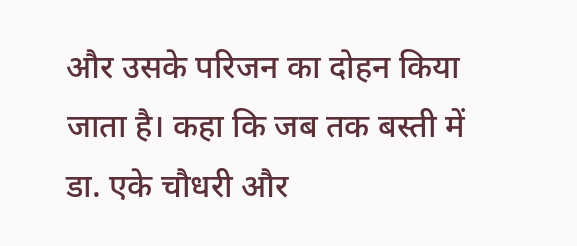और उसके परिजन का दोहन किया जाता है। कहा कि जब तक बस्ती में डा. एके चौधरी और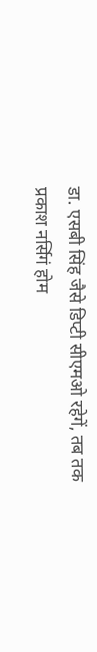डा. एसबी सिंह जैसे डिप्टी सीएमओ रहेगें, तब तक प्रकाश नर्सिगं होम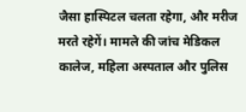जैसा हास्पिटल चलता रहेगा, और मरीज मरते रहेगें। मामले की जांच मेडिकल कालेज, महिला अस्पताल और पुलिस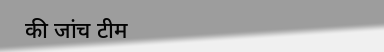की जांच टीम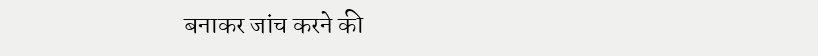बनाकर जांच करने की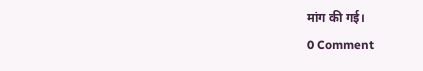मांग की गई।
0 Comment